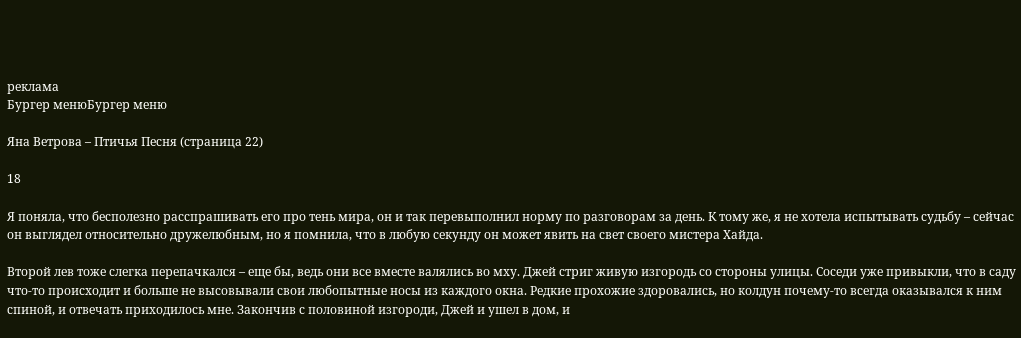реклама
Бургер менюБургер меню

Яна Ветрова – Птичья Песня (страница 22)

18

Я поняла, что бесполезно расспрашивать его про тень мира, он и так перевыполнил норму по разговорам за день. К тому же, я не хотела испытывать судьбу – сейчас он выглядел относительно дружелюбным, но я помнила, что в любую секунду он может явить на свет своего мистера Хайда.

Второй лев тоже слегка перепачкался – еще бы, ведь они все вместе валялись во мху. Джей стриг живую изгородь со стороны улицы. Соседи уже привыкли, что в саду что-то происходит и больше не высовывали свои любопытные носы из каждого окна. Редкие прохожие здоровались, но колдун почему-то всегда оказывался к ним спиной, и отвечать приходилось мне. Закончив с половиной изгороди, Джей и ушел в дом, и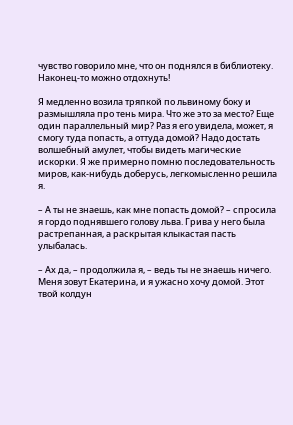чувство говорило мне, что он поднялся в библиотеку. Наконец-то можно отдохнуть!

Я медленно возила тряпкой по львиному боку и размышляла про тень мира. Что же это за место? Еще один параллельный мир? Раз я его увидела, может, я смогу туда попасть, а оттуда домой? Надо достать волшебный амулет, чтобы видеть магические искорки. Я же примерно помню последовательность миров, как-нибудь доберусь, легкомысленно решила я.

– А ты не знаешь, как мне попасть домой? – спросила я гордо поднявшего голову льва. Грива у него была растрепанная, а раскрытая клыкастая пасть улыбалась.

– Ах да, – продолжила я, – ведь ты не знаешь ничего. Меня зовут Екатерина, и я ужасно хочу домой. Этот твой колдун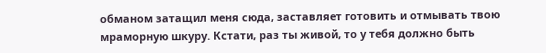обманом затащил меня сюда, заставляет готовить и отмывать твою мраморную шкуру. Кстати, раз ты живой, то у тебя должно быть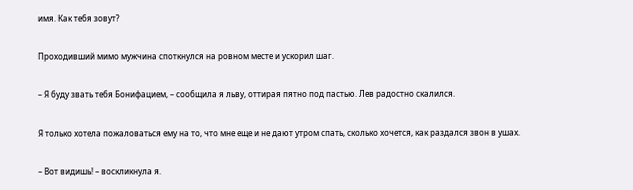имя. Как тебя зовут?

Проходивший мимо мужчина споткнулся на ровном месте и ускорил шаг.

– Я буду звать тебя Бонифацием, – сообщила я льву, оттирая пятно под пастью. Лев радостно скалился.

Я только хотела пожаловаться ему на то, что мне еще и не дают утром спать, сколько хочется, как раздался звон в ушах.

– Вот видишь! – воскликнула я.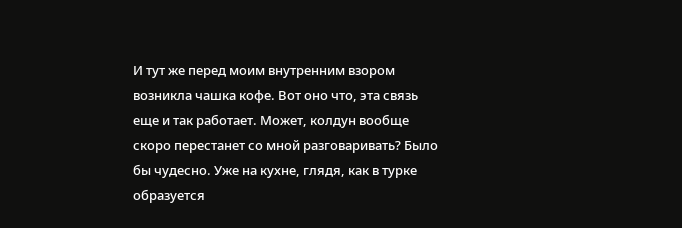И тут же перед моим внутренним взором возникла чашка кофе. Вот оно что, эта связь еще и так работает. Может, колдун вообще скоро перестанет со мной разговаривать? Было бы чудесно. Уже на кухне, глядя, как в турке образуется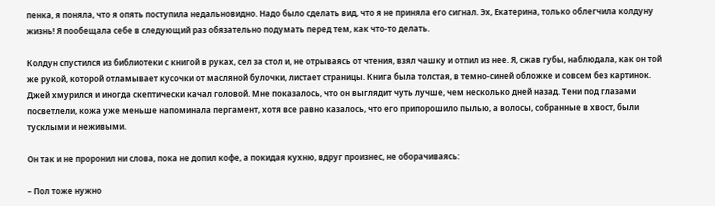пенка, я поняла, что я опять поступила недальновидно. Надо было сделать вид, что я не приняла его сигнал. Эх, Екатерина, только облегчила колдуну жизнь! Я пообещала себе в следующий раз обязательно подумать перед тем, как что-то делать.

Колдун спустился из библиотеки с книгой в руках, сел за стол и, не отрываясь от чтения, взял чашку и отпил из нее. Я, сжав губы, наблюдала, как он той же рукой, которой отламывает кусочки от масляной булочки, листает страницы. Книга была толстая, в темно-синей обложке и совсем без картинок. Джей хмурился и иногда скептически качал головой. Мне показалось, что он выглядит чуть лучше, чем несколько дней назад. Тени под глазами посветлели, кожа уже меньше напоминала пергамент, хотя все равно казалось, что его припорошило пылью, а волосы, собранные в хвост, были тусклыми и неживыми.

Он так и не проронил ни слова, пока не допил кофе, а покидая кухню, вдруг произнес, не оборачиваясь:

– Пол тоже нужно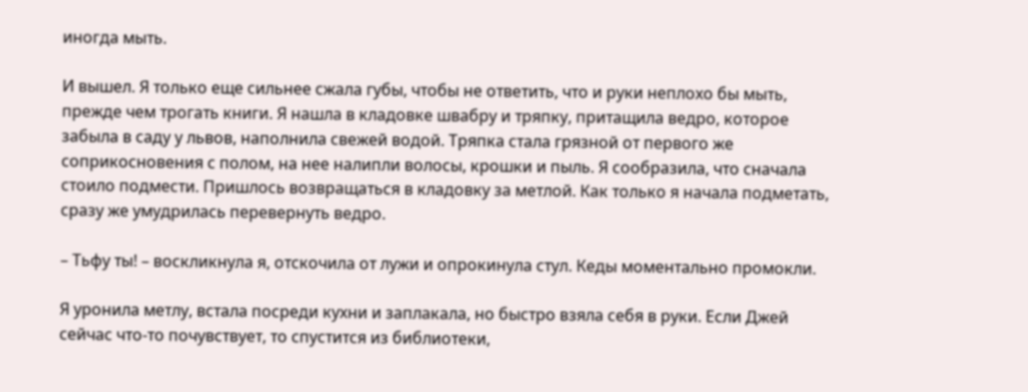иногда мыть.

И вышел. Я только еще сильнее сжала губы, чтобы не ответить, что и руки неплохо бы мыть, прежде чем трогать книги. Я нашла в кладовке швабру и тряпку, притащила ведро, которое забыла в саду у львов, наполнила свежей водой. Тряпка стала грязной от первого же соприкосновения с полом, на нее налипли волосы, крошки и пыль. Я сообразила, что сначала стоило подмести. Пришлось возвращаться в кладовку за метлой. Как только я начала подметать, сразу же умудрилась перевернуть ведро.

– Тьфу ты! – воскликнула я, отскочила от лужи и опрокинула стул. Кеды моментально промокли.

Я уронила метлу, встала посреди кухни и заплакала, но быстро взяла себя в руки. Если Джей сейчас что-то почувствует, то спустится из библиотеки,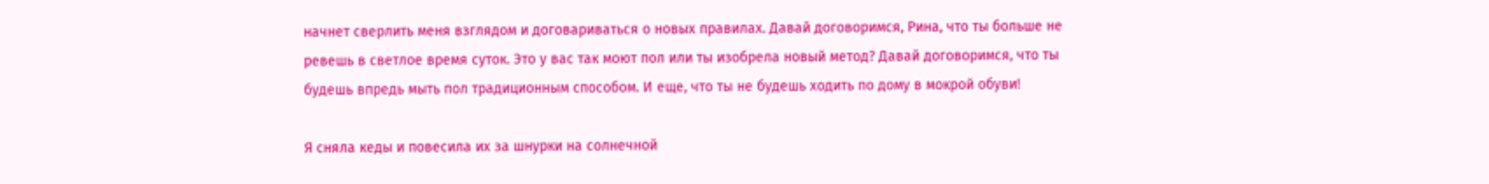начнет сверлить меня взглядом и договариваться о новых правилах. Давай договоримся, Рина, что ты больше не ревешь в светлое время суток. Это у вас так моют пол или ты изобрела новый метод? Давай договоримся, что ты будешь впредь мыть пол традиционным способом. И еще, что ты не будешь ходить по дому в мокрой обуви!

Я сняла кеды и повесила их за шнурки на солнечной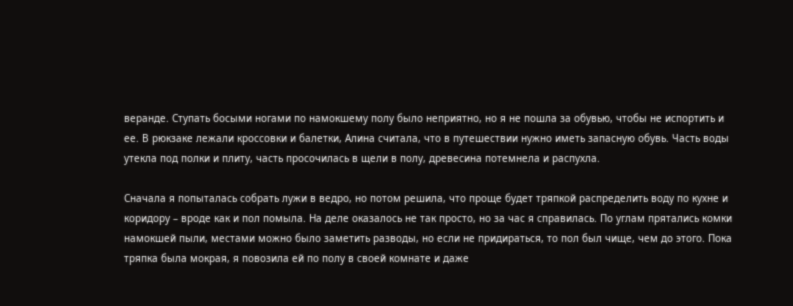веранде. Ступать босыми ногами по намокшему полу было неприятно, но я не пошла за обувью, чтобы не испортить и ее. В рюкзаке лежали кроссовки и балетки, Алина считала, что в путешествии нужно иметь запасную обувь. Часть воды утекла под полки и плиту, часть просочилась в щели в полу, древесина потемнела и распухла.

Сначала я попыталась собрать лужи в ведро, но потом решила, что проще будет тряпкой распределить воду по кухне и коридору – вроде как и пол помыла. На деле оказалось не так просто, но за час я справилась. По углам прятались комки намокшей пыли, местами можно было заметить разводы, но если не придираться, то пол был чище, чем до этого. Пока тряпка была мокрая, я повозила ей по полу в своей комнате и даже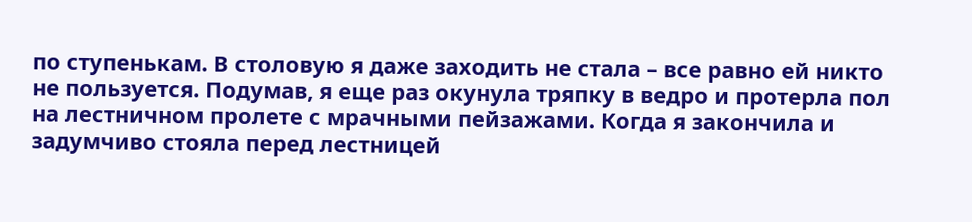по ступенькам. В столовую я даже заходить не стала – все равно ей никто не пользуется. Подумав, я еще раз окунула тряпку в ведро и протерла пол на лестничном пролете с мрачными пейзажами. Когда я закончила и задумчиво стояла перед лестницей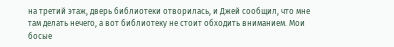на третий этаж, дверь библиотеки отворилась, и Джей сообщил, что мне там делать нечего, а вот библиотеку не стоит обходить вниманием. Мои босые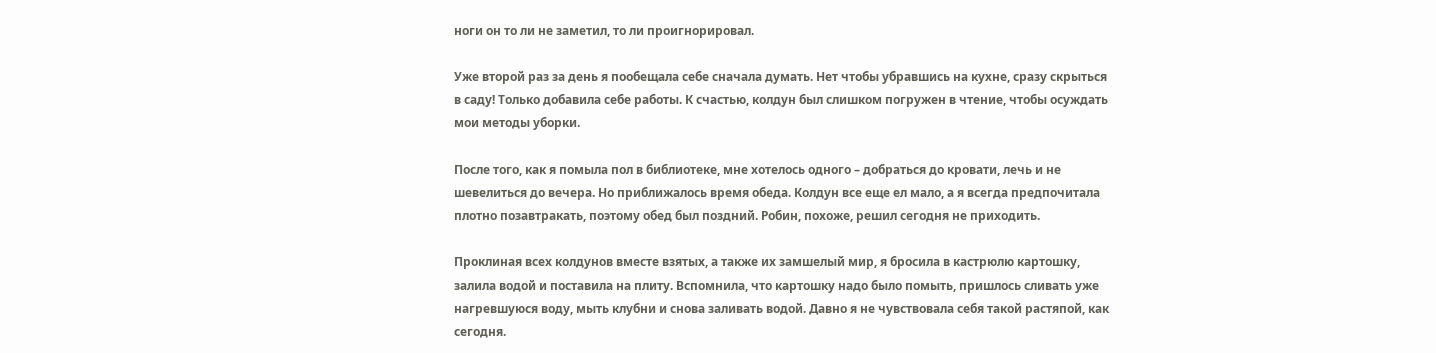ноги он то ли не заметил, то ли проигнорировал.

Уже второй раз за день я пообещала себе сначала думать. Нет чтобы убравшись на кухне, сразу скрыться в саду! Только добавила себе работы. К счастью, колдун был слишком погружен в чтение, чтобы осуждать мои методы уборки.

После того, как я помыла пол в библиотеке, мне хотелось одного – добраться до кровати, лечь и не шевелиться до вечера. Но приближалось время обеда. Колдун все еще ел мало, а я всегда предпочитала плотно позавтракать, поэтому обед был поздний. Робин, похоже, решил сегодня не приходить.

Проклиная всех колдунов вместе взятых, а также их замшелый мир, я бросила в кастрюлю картошку, залила водой и поставила на плиту. Вспомнила, что картошку надо было помыть, пришлось сливать уже нагревшуюся воду, мыть клубни и снова заливать водой. Давно я не чувствовала себя такой растяпой, как сегодня.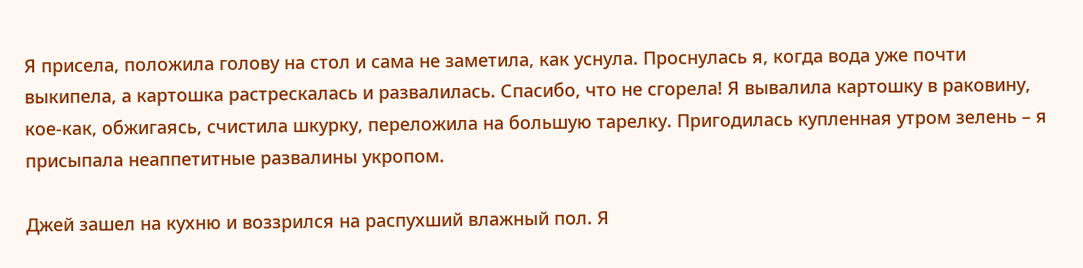Я присела, положила голову на стол и сама не заметила, как уснула. Проснулась я, когда вода уже почти выкипела, а картошка растрескалась и развалилась. Спасибо, что не сгорела! Я вывалила картошку в раковину, кое-как, обжигаясь, счистила шкурку, переложила на большую тарелку. Пригодилась купленная утром зелень – я присыпала неаппетитные развалины укропом.

Джей зашел на кухню и воззрился на распухший влажный пол. Я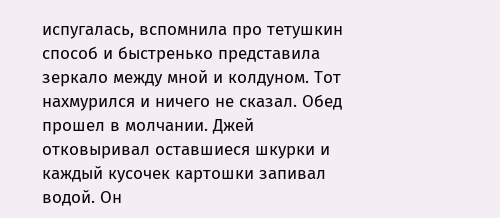испугалась, вспомнила про тетушкин способ и быстренько представила зеркало между мной и колдуном. Тот нахмурился и ничего не сказал. Обед прошел в молчании. Джей отковыривал оставшиеся шкурки и каждый кусочек картошки запивал водой. Он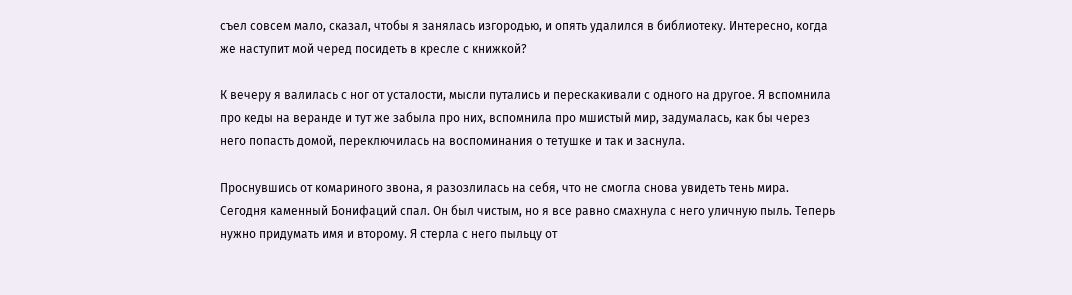съел совсем мало, сказал, чтобы я занялась изгородью, и опять удалился в библиотеку. Интересно, когда же наступит мой черед посидеть в кресле с книжкой?

К вечеру я валилась с ног от усталости, мысли путались и перескакивали с одного на другое. Я вспомнила про кеды на веранде и тут же забыла про них, вспомнила про мшистый мир, задумалась, как бы через него попасть домой, переключилась на воспоминания о тетушке и так и заснула.

Проснувшись от комариного звона, я разозлилась на себя, что не смогла снова увидеть тень мира. Сегодня каменный Бонифаций спал. Он был чистым, но я все равно смахнула с него уличную пыль. Теперь нужно придумать имя и второму. Я стерла с него пыльцу от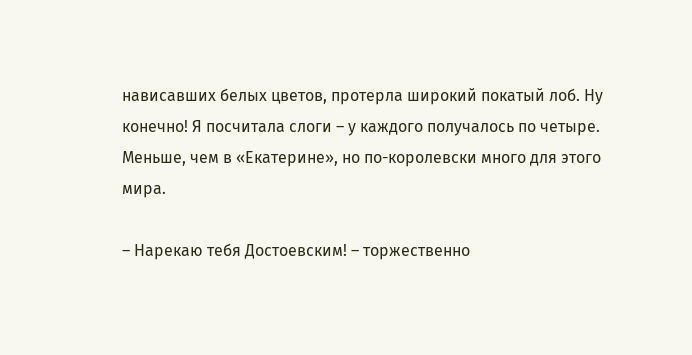нависавших белых цветов, протерла широкий покатый лоб. Ну конечно! Я посчитала слоги – у каждого получалось по четыре. Меньше, чем в «Екатерине», но по-королевски много для этого мира.

– Нарекаю тебя Достоевским! – торжественно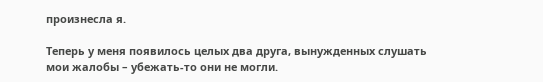произнесла я.

Теперь у меня появилось целых два друга, вынужденных слушать мои жалобы – убежать-то они не могли.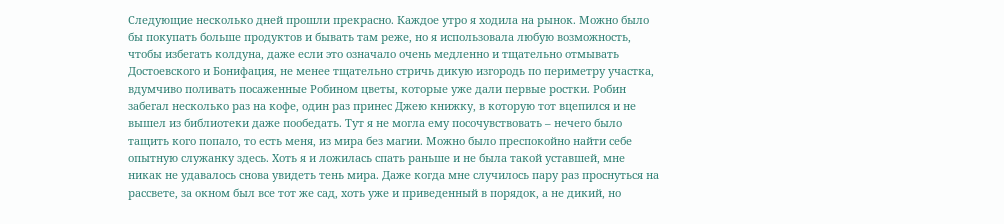Следующие несколько дней прошли прекрасно. Каждое утро я ходила на рынок. Можно было бы покупать больше продуктов и бывать там реже, но я использовала любую возможность, чтобы избегать колдуна, даже если это означало очень медленно и тщательно отмывать Достоевского и Бонифация, не менее тщательно стричь дикую изгородь по периметру участка, вдумчиво поливать посаженные Робином цветы, которые уже дали первые ростки. Робин забегал несколько раз на кофе, один раз принес Джею книжку, в которую тот вцепился и не вышел из библиотеки даже пообедать. Тут я не могла ему посочувствовать – нечего было тащить кого попало, то есть меня, из мира без магии. Можно было преспокойно найти себе опытную служанку здесь. Хоть я и ложилась спать раньше и не была такой уставшей, мне никак не удавалось снова увидеть тень мира. Даже когда мне случилось пару раз проснуться на рассвете, за окном был все тот же сад, хоть уже и приведенный в порядок, а не дикий, но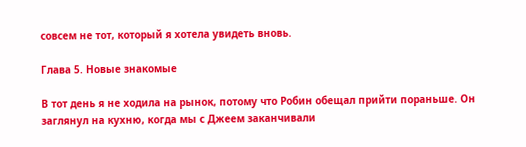совсем не тот, который я хотела увидеть вновь.

Глава 5. Новые знакомые

В тот день я не ходила на рынок, потому что Робин обещал прийти пораньше. Он заглянул на кухню, когда мы с Джеем заканчивали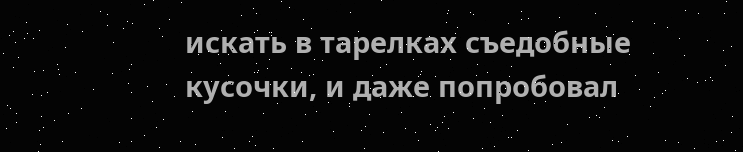искать в тарелках съедобные кусочки, и даже попробовал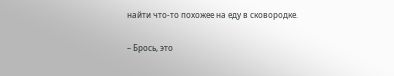найти что-то похожее на еду в сковородке.

– Брось, это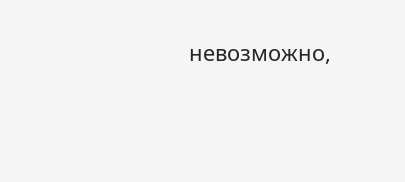невозможно,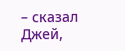– сказал Джей,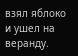взял яблоко и ушел на веранду.